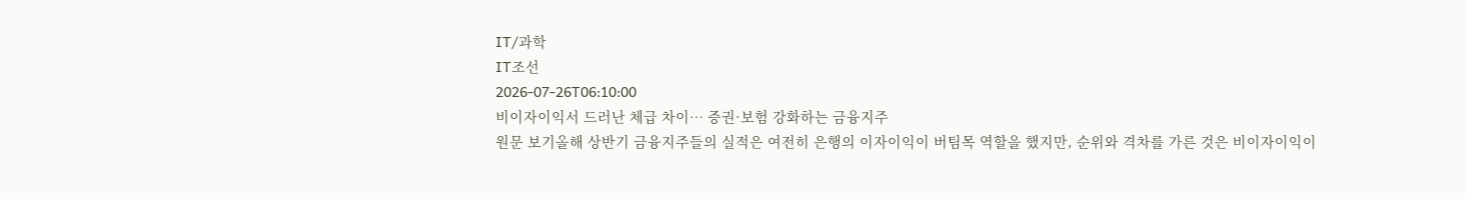IT/과학
IT조선
2026-07-26T06:10:00
비이자이익서 드러난 체급 차이… 증권·보험 강화하는 금융지주
원문 보기올해 상반기 금융지주들의 실적은 여전히 은행의 이자이익이 버팀목 역할을 했지만, 순위와 격차를 가른 것은 비이자이익이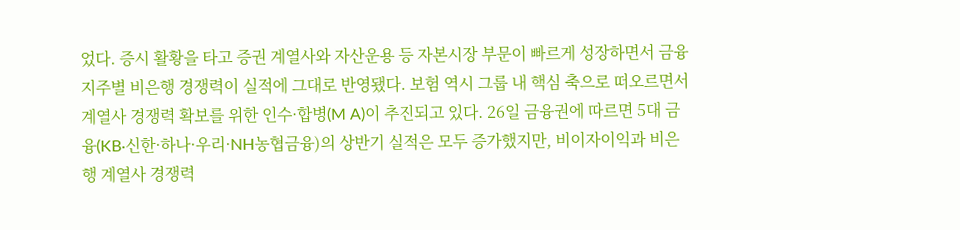었다. 증시 활황을 타고 증권 계열사와 자산운용 등 자본시장 부문이 빠르게 성장하면서 금융지주별 비은행 경쟁력이 실적에 그대로 반영됐다. 보험 역시 그룹 내 핵심 축으로 떠오르면서 계열사 경쟁력 확보를 위한 인수·합병(M A)이 추진되고 있다. 26일 금융권에 따르면 5대 금융(KB·신한·하나·우리·NH농협금융)의 상반기 실적은 모두 증가했지만, 비이자이익과 비은행 계열사 경쟁력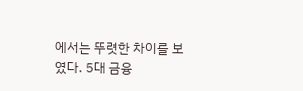에서는 뚜렷한 차이를 보였다. 5대 금융